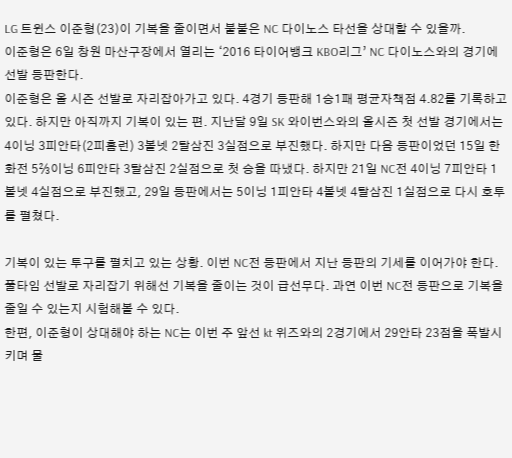LG 트윈스 이준형(23)이 기복을 줄이면서 불붙은 NC 다이노스 타선을 상대할 수 있을까.
이준형은 6일 창원 마산구장에서 열리는 ‘2016 타이어뱅크 KBO리그’ NC 다이노스와의 경기에 선발 등판한다.
이준형은 올 시즌 선발로 자리잡아가고 있다. 4경기 등판해 1승1패 평균자책점 4.82를 기록하고 있다. 하지만 아직까지 기복이 있는 편. 지난달 9일 SK 와이번스와의 올시즌 첫 선발 경기에서는 4이닝 3피안타(2피홈런) 3볼넷 2탈삼진 3실점으로 부진했다. 하지만 다음 등판이었던 15일 한화전 5⅔이닝 6피안타 3탈삼진 2실점으로 첫 승을 따냈다. 하지만 21일 NC전 4이닝 7피안타 1볼넷 4실점으로 부진했고, 29일 등판에서는 5이닝 1피안타 4볼넷 4탈삼진 1실점으로 다시 호투를 펼쳤다.

기복이 있는 투구를 펼치고 있는 상황. 이번 NC전 등판에서 지난 등판의 기세를 이어가야 한다. 풀타임 선발로 자리잡기 위해선 기복을 줄이는 것이 급선무다. 과연 이번 NC전 등판으로 기복을 줄일 수 있는지 시험해볼 수 있다.
한편, 이준형이 상대해야 하는 NC는 이번 주 앞선 kt 위즈와의 2경기에서 29안타 23점을 폭발시키며 물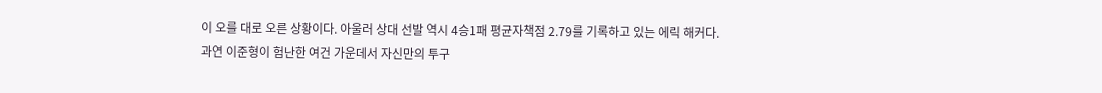이 오를 대로 오른 상황이다. 아울러 상대 선발 역시 4승1패 평균자책점 2.79를 기록하고 있는 에릭 해커다.
과연 이준형이 험난한 여건 가운데서 자신만의 투구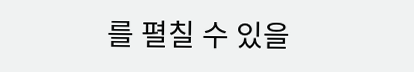를 펼칠 수 있을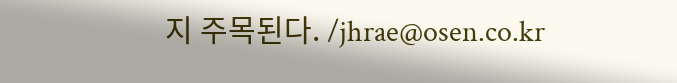지 주목된다. /jhrae@osen.co.kr